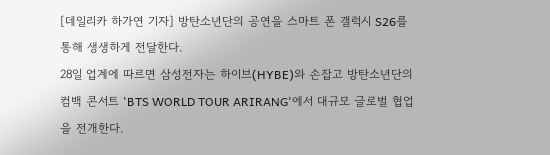[데일리카 하가연 기자] 방탄소년단의 공연을 스마트 폰 갤럭시 S26를 통해 생생하게 전달한다.
28일 업계에 따르면 삼성전자는 하이브(HYBE)와 손잡고 방탄소년단의 컴백 콘서트 'BTS WORLD TOUR ARIRANG'에서 대규모 글로벌 협업을 전개한다.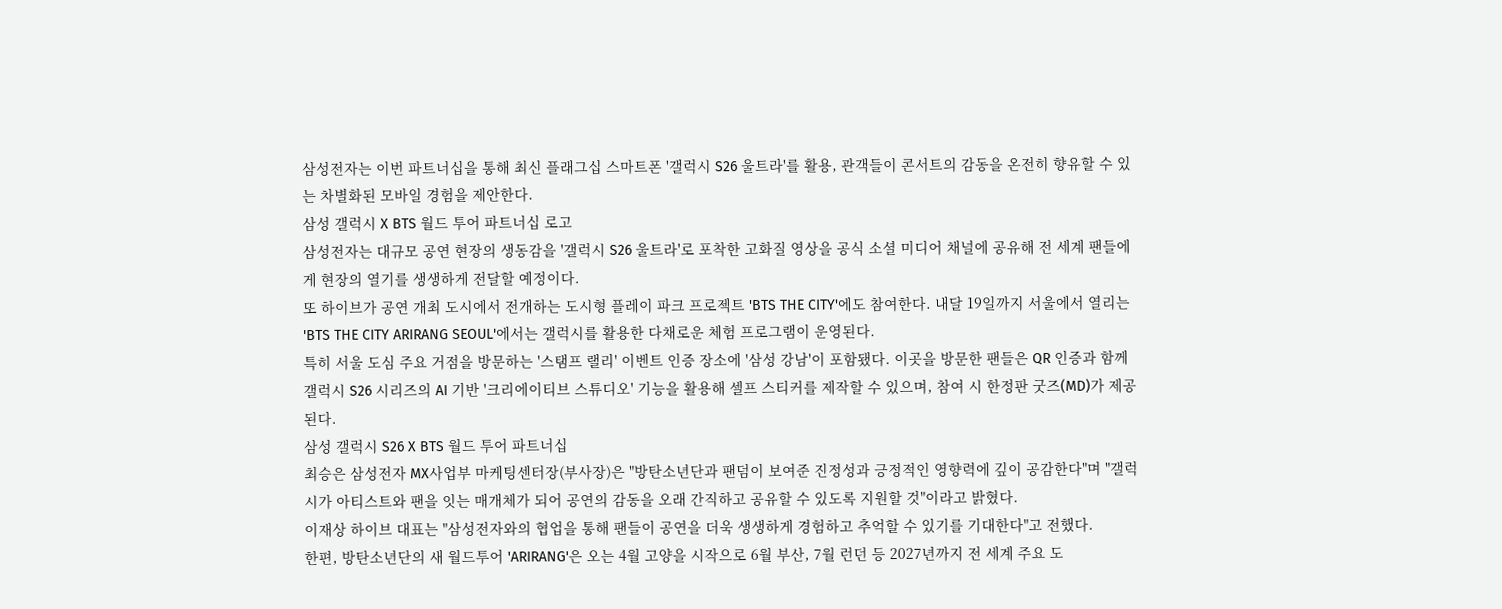삼성전자는 이번 파트너십을 통해 최신 플래그십 스마트폰 '갤럭시 S26 울트라'를 활용, 관객들이 콘서트의 감동을 온전히 향유할 수 있는 차별화된 모바일 경험을 제안한다.
삼성 갤럭시 X BTS 월드 투어 파트너십 로고
삼성전자는 대규모 공연 현장의 생동감을 '갤럭시 S26 울트라'로 포착한 고화질 영상을 공식 소셜 미디어 채널에 공유해 전 세계 팬들에게 현장의 열기를 생생하게 전달할 예정이다.
또 하이브가 공연 개최 도시에서 전개하는 도시형 플레이 파크 프로젝트 'BTS THE CITY'에도 참여한다. 내달 19일까지 서울에서 열리는 'BTS THE CITY ARIRANG SEOUL'에서는 갤럭시를 활용한 다채로운 체험 프로그램이 운영된다.
특히 서울 도심 주요 거점을 방문하는 '스탬프 랠리' 이벤트 인증 장소에 '삼성 강남'이 포함됐다. 이곳을 방문한 팬들은 QR 인증과 함께 갤럭시 S26 시리즈의 AI 기반 '크리에이티브 스튜디오' 기능을 활용해 셀프 스티커를 제작할 수 있으며, 참여 시 한정판 굿즈(MD)가 제공된다.
삼성 갤럭시 S26 X BTS 월드 투어 파트너십
최승은 삼성전자 MX사업부 마케팅센터장(부사장)은 "방탄소년단과 팬덤이 보여준 진정성과 긍정적인 영향력에 깊이 공감한다"며 "갤럭시가 아티스트와 팬을 잇는 매개체가 되어 공연의 감동을 오래 간직하고 공유할 수 있도록 지원할 것"이라고 밝혔다.
이재상 하이브 대표는 "삼성전자와의 협업을 통해 팬들이 공연을 더욱 생생하게 경험하고 추억할 수 있기를 기대한다"고 전했다.
한편, 방탄소년단의 새 월드투어 'ARIRANG'은 오는 4월 고양을 시작으로 6월 부산, 7월 런던 등 2027년까지 전 세계 주요 도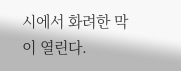시에서 화려한 막이 열린다.